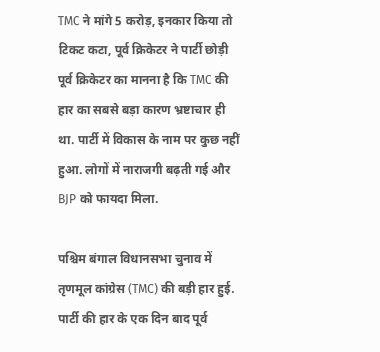TMC ने मांगे 5 करोड़, इनकार किया तो टिकट कटा, पूर्व क्रिकेटर ने पार्टी छोड़ी
पूर्व क्रिकेटर का मानना है कि TMC की हार का सबसे बड़ा कारण भ्रष्टाचार ही था. पार्टी में विकास के नाम पर कुछ नहीं हुआ. लोगों में नाराजगी बढ़ती गई और BJP को फायदा मिला.

पश्चिम बंगाल विधानसभा चुनाव में तृणमूल कांग्रेस (TMC) की बड़ी हार हुई. पार्टी की हार के एक दिन बाद पूर्व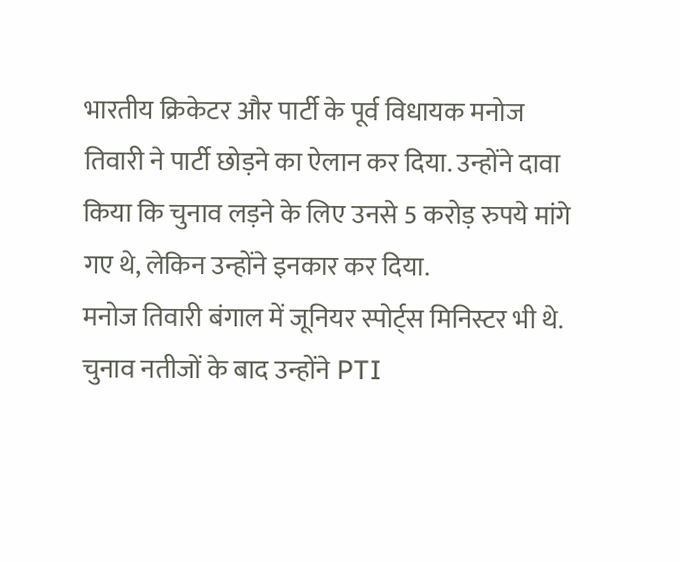भारतीय क्रिकेटर और पार्टी के पूर्व विधायक मनोज तिवारी ने पार्टी छोड़ने का ऐलान कर दिया. उन्होंने दावा किया कि चुनाव लड़ने के लिए उनसे 5 करोड़ रुपये मांगे गए थे, लेकिन उन्होंने इनकार कर दिया.
मनोज तिवारी बंगाल में जूनियर स्पोर्ट्स मिनिस्टर भी थे. चुनाव नतीजों के बाद उन्होंने PTI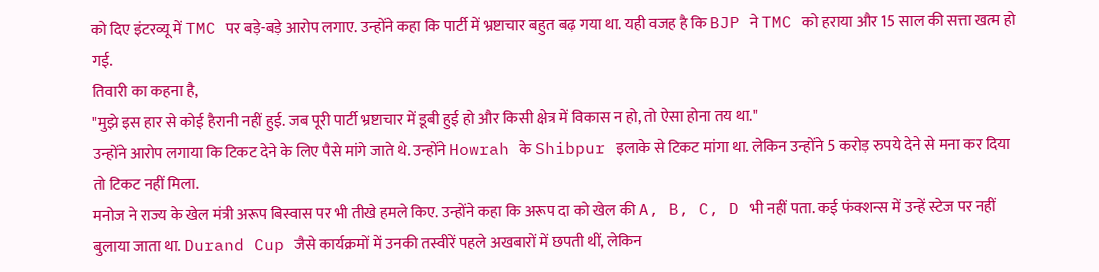को दिए इंटरव्यू में TMC पर बड़े-बड़े आरोप लगाए. उन्होंने कहा कि पार्टी में भ्रष्टाचार बहुत बढ़ गया था. यही वजह है कि BJP ने TMC को हराया और 15 साल की सत्ता खत्म हो गई.
तिवारी का कहना है,
"मुझे इस हार से कोई हैरानी नहीं हुई. जब पूरी पार्टी भ्रष्टाचार में डूबी हुई हो और किसी क्षेत्र में विकास न हो, तो ऐसा होना तय था."
उन्होंने आरोप लगाया कि टिकट देने के लिए पैसे मांगे जाते थे. उन्होंने Howrah के Shibpur इलाके से टिकट मांगा था. लेकिन उन्होंने 5 करोड़ रुपये देने से मना कर दिया तो टिकट नहीं मिला.
मनोज ने राज्य के खेल मंत्री अरूप बिस्वास पर भी तीखे हमले किए. उन्होंने कहा कि अरूप दा को खेल की A, B, C, D भी नहीं पता. कई फंक्शन्स में उन्हें स्टेज पर नहीं बुलाया जाता था. Durand Cup जैसे कार्यक्रमों में उनकी तस्वीरें पहले अखबारों में छपती थीं, लेकिन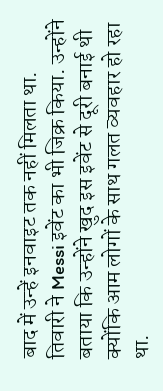बाद में उन्हें इनवाइट तक नहीं मिलता था.
तिवारी ने Messi इवेंट का भी जिक्र किया. उन्होंने बताया कि उन्होंने खुद इस इवेंट से दूरी बनाई थी क्योंकि आम लोगों के साथ गलत व्यवहार हो रहा था.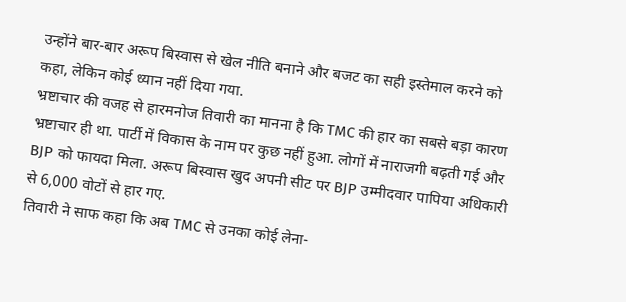उन्होंने बार-बार अरूप बिस्वास से खेल नीति बनाने और बजट का सही इस्तेमाल करने को कहा, लेकिन कोई ध्यान नहीं दिया गया.
भ्रष्टाचार की वजह से हारमनोज तिवारी का मानना है कि TMC की हार का सबसे बड़ा कारण भ्रष्टाचार ही था. पार्टी में विकास के नाम पर कुछ नहीं हुआ. लोगों में नाराजगी बढ़ती गई और BJP को फायदा मिला. अरूप बिस्वास खुद अपनी सीट पर BJP उम्मीदवार पापिया अधिकारी से 6,000 वोटों से हार गए.
तिवारी ने साफ कहा कि अब TMC से उनका कोई लेना-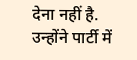देना नहीं है. उन्होंने पार्टी में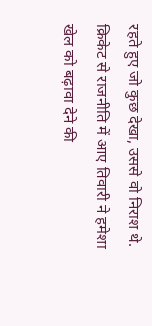रहते हुए जो कुछ देखा, उससे वो निराश थे. क्रिकेट से राजनीति में आए तिवारी ने हमेशा खेल को बढ़ावा देने की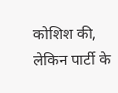कोशिश की, लेकिन पार्टी के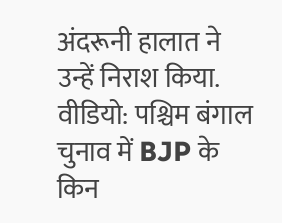अंदरूनी हालात ने उन्हें निराश किया.
वीडियो: पश्चिम बंगाल चुनाव में BJP के किन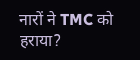नारों ने TMC को हराया?